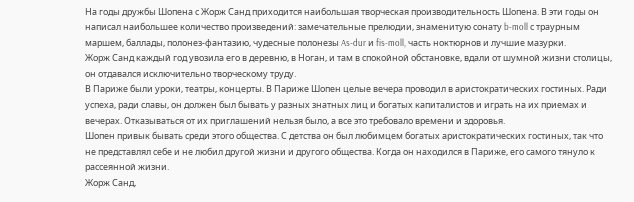На годы дружбы Шопена с Жорж Санд приходится наибольшая творческая производительность Шопена. В эти годы он написал наибольшее количество произведений: замечательные прелюдии, знаменитую сонату b-moll с траурным маршем, баллады, полонез-фантазию, чудесные полонезы As-dur и fis-moll, часть ноктюрнов и лучшие мазурки.
Жорж Санд каждый год увозила его в деревню, в Ноган, и там в спокойной обстановке, вдали от шумной жизни столицы, он отдавался исключительно творческому труду.
В Париже были уроки, театры, концерты. В Париже Шопен целые вечера проводил в аристократических гостиных. Ради успеха, ради славы, он должен был бывать у разных знатных лиц и богатых капиталистов и играть на их приемах и вечерах. Отказываться от их приглашений нельзя было, а все это требовало времени и здоровья.
Шопен привык бывать среди этого общества. С детства он был любимцем богатых аристократических гостиных, так что не представлял себе и не любил другой жизни и другого общества. Когда он находился в Париже, его самого тянуло к рассеянной жизни.
Жорж Санд,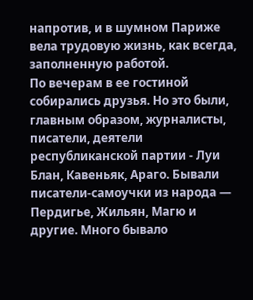напротив, и в шумном Париже вела трудовую жизнь, как всегда, заполненную работой.
По вечерам в ее гостиной собирались друзья. Но это были, главным образом, журналисты, писатели, деятели республиканской партии - Луи Блан, Кавеньяк, Араго. Бывали писатели-самоучки из народа — Пердигье, Жильян, Магю и другие. Много бывало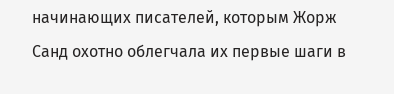начинающих писателей, которым Жорж Санд охотно облегчала их первые шаги в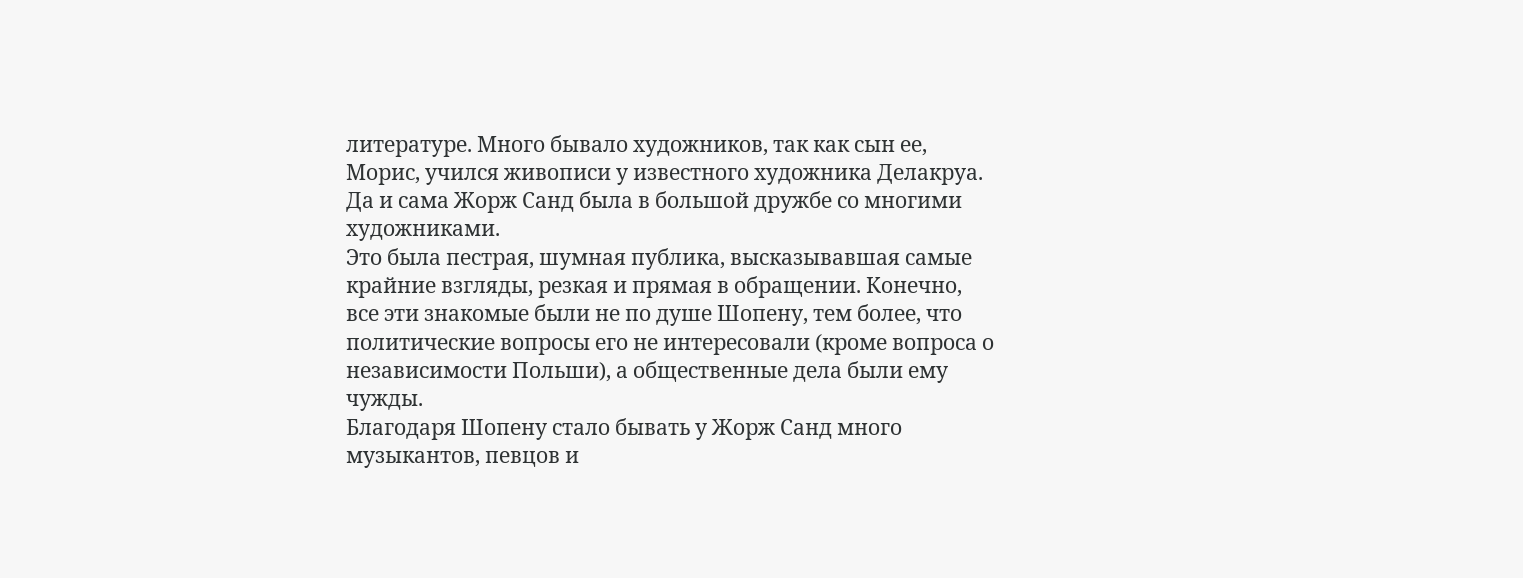литературе. Много бывало художников, так как сын ее, Морис, учился живописи у известного художника Делакруа. Да и сама Жорж Санд была в большой дружбе со многими художниками.
Это была пестрая, шумная публика, высказывавшая самые крайние взгляды, резкая и прямая в обращении. Конечно, все эти знакомые были не по душе Шопену, тем более, что политические вопросы его не интересовали (кроме вопроса о независимости Польши), а общественные дела были ему чужды.
Благодаря Шопену стало бывать у Жорж Санд много музыкантов, певцов и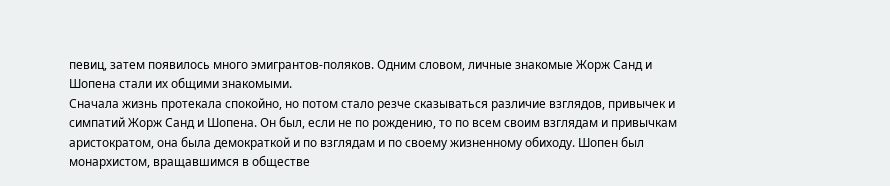певиц, затем появилось много эмигрантов-поляков. Одним словом, личные знакомые Жорж Санд и Шопена стали их общими знакомыми.
Сначала жизнь протекала спокойно, но потом стало резче сказываться различие взглядов, привычек и симпатий Жорж Санд и Шопена. Он был, если не по рождению, то по всем своим взглядам и привычкам аристократом, она была демократкой и по взглядам и по своему жизненному обиходу. Шопен был монархистом, вращавшимся в обществе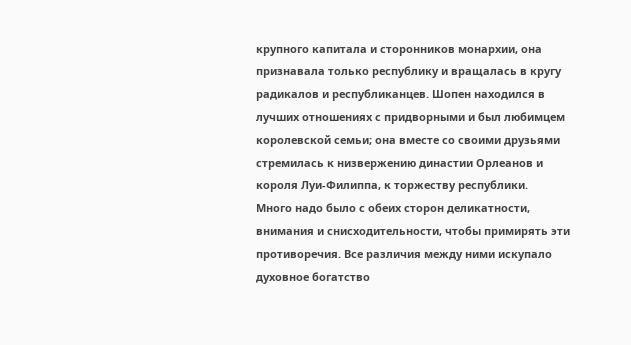крупного капитала и сторонников монархии, она признавала только республику и вращалась в кругу радикалов и республиканцев. Шопен находился в лучших отношениях с придворными и был любимцем королевской семьи; она вместе со своими друзьями стремилась к низвержению династии Орлеанов и короля Луи-Филиппа, к торжеству республики.
Много надо было с обеих сторон деликатности, внимания и снисходительности, чтобы примирять эти противоречия. Все различия между ними искупало духовное богатство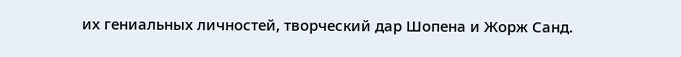их гениальных личностей, творческий дар Шопена и Жорж Санд.